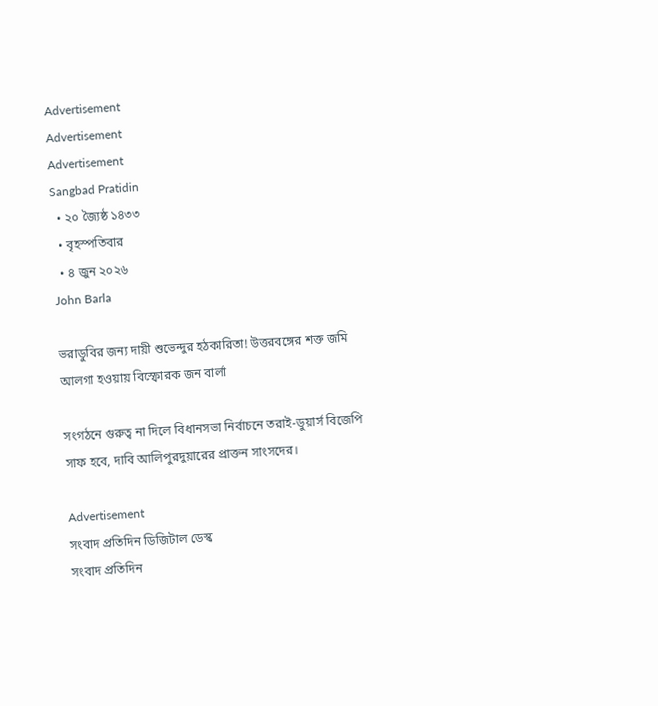Advertisement
Advertisement
Advertisement
Sangbad Pratidin
  • ২০ জ্যৈষ্ঠ ১৪৩৩
  • বৃহস্পতিবার
  • ৪ জুন ২০২৬
John Barla

ভরাডুবির জন্য দায়ী শুভেন্দুর হঠকারিতা! উত্তরবঙ্গের শক্ত জমি আলগা হওয়ায় বিস্ফোরক জন বার্লা

সংগঠনে গুরুত্ব না দিলে বিধানসভা নির্বাচনে তরাই-ডুয়ার্স বিজেপি সাফ হবে, দাবি আলিপুরদুয়ারের প্রাক্তন সাংসদের।

Advertisement
সংবাদ প্রতিদিন ডিজিটাল ডেস্ক
সংবাদ প্রতিদিন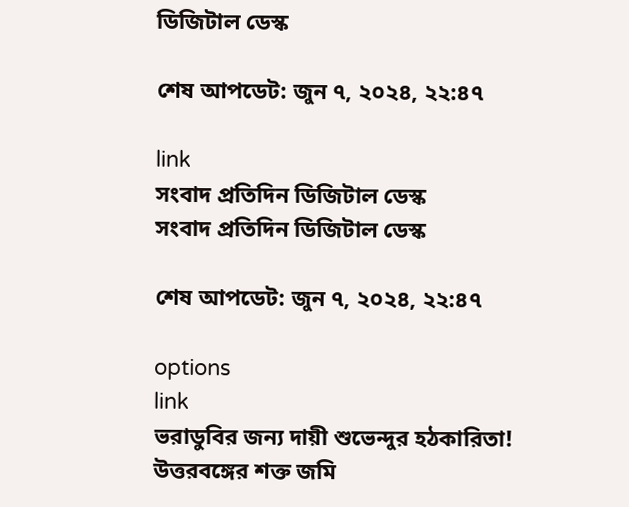ডিজিটাল ডেস্ক

শেষ আপডেট: জুন ৭, ২০২৪, ২২:৪৭

link
সংবাদ প্রতিদিন ডিজিটাল ডেস্ক
সংবাদ প্রতিদিন ডিজিটাল ডেস্ক

শেষ আপডেট: জুন ৭, ২০২৪, ২২:৪৭

options
link
ভরাডুবির জন্য দায়ী শুভেন্দুর হঠকারিতা! উত্তরবঙ্গের শক্ত জমি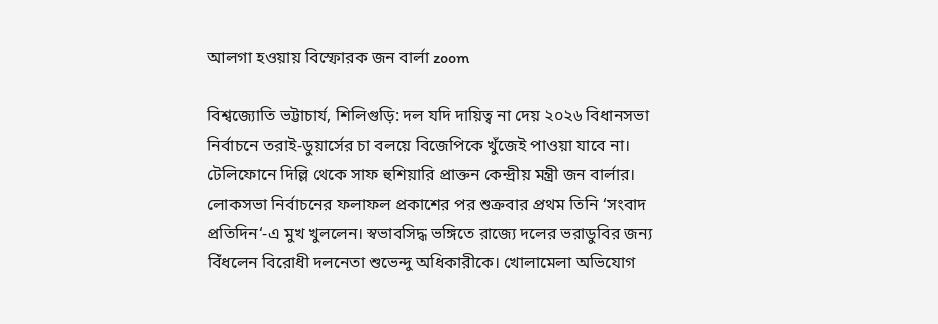আলগা হওয়ায় বিস্ফোরক জন বার্লা zoom

বিশ্বজ্যোতি ভট্টাচার্য, শিলিগুড়ি: দল যদি দায়িত্ব না দেয় ২০২৬ বিধানসভা নির্বাচনে তরাই-ডুয়ার্সের চা বলয়ে বিজেপিকে খুঁজেই পাওয়া যাবে না। টেলিফোনে দিল্লি থেকে সাফ হুশিয়ারি প্রাক্তন কেন্দ্রীয় মন্ত্রী জন বার্লার। লোকসভা নির্বাচনের ফলাফল প্রকাশের পর শুক্রবার প্রথম তিনি ‘সংবাদ প্রতিদিন‘-এ মুখ খুললেন। স্বভাবসিদ্ধ ভঙ্গিতে রাজ্যে দলের ভরাডুবির জন্য বিঁধলেন বিরোধী দলনেতা শুভেন্দু অধিকারীকে। খোলামেলা অভিযোগ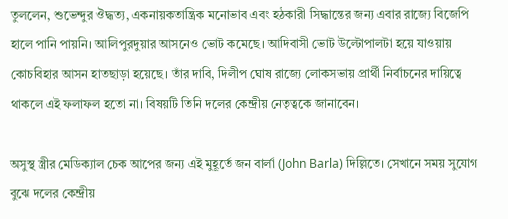তুললেন, শুভেন্দুর ঔদ্ধত্য, একনায়কতান্ত্রিক মনোভাব এবং হঠকারী সিদ্ধান্তের জন্য এবার রাজ্যে বিজেপি হালে পানি পায়নি। আলিপুরদুয়ার আসনেও ভোট কমেছে। আদিবাসী ভোট উল্টোপালটা হয়ে যাওয়ায় কোচবিহার আসন হাতছাড়া হয়েছে। তাঁর দাবি, দিলীপ ঘোষ রাজ্যে লোকসভায় প্রার্থী নির্বাচনের দায়িত্বে থাকলে এই ফলাফল হতো না। বিষয়টি তিনি দলের কেন্দ্রীয় নেতৃত্বকে জানাবেন।

অসুস্থ স্ত্রীর মেডিক্যাল চেক আপের জন্য এই মুহূর্তে জন বার্লা (John Barla) দিল্লিতে। সেখানে সময় সুযোগ বুঝে দলের কেন্দ্রীয়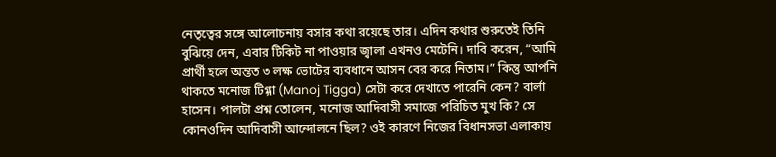নেতৃত্বের সঙ্গে আলোচনায় বসার কথা রয়েছে তার। এদিন কথার শুরুতেই তিনি বুঝিয়ে দেন, এবার টিকিট না পাওয়ার জ্বালা এখনও মেটেনি। দাবি করেন, “আমি প্রার্থী হলে অন্তত ৩ লক্ষ ভোটের ব্যবধানে আসন বের করে নিতাম।” কিন্তু আপনি থাকতে মনোজ টিগ্গা (Manoj Tigga) সেটা করে দেখাতে পারেনি কেন? বার্লা হাসেন। পালটা প্রশ্ন তোলেন, মনোজ আদিবাসী সমাজে পরিচিত মুখ কি? সে কোনওদিন আদিবাসী আন্দোলনে ছিল? ওই কারণে নিজের বিধানসভা এলাকায়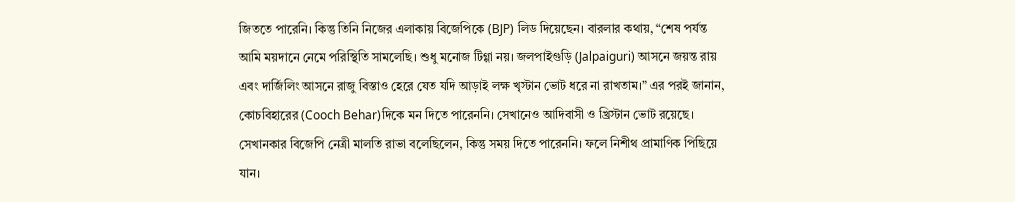জিততে পারেনি। কিন্তু তিনি নিজের এলাকায় বিজেপিকে (BJP) লিড দিয়েছেন। বারলার কথায়, “শেষ পর্যন্ত আমি ময়দানে নেমে পরিস্থিতি সামলেছি। শুধু মনোজ টিগ্গা নয়। জলপাইগুড়ি (Jalpaiguri) আসনে জয়ন্ত রায় এবং দার্জিলিং আসনে রাজু বিস্তাও হেরে যেত যদি আড়াই লক্ষ খৃস্টান ভোট ধরে না রাখতাম।” এর পরই জানান, কোচবিহারের (Cooch Behar)দিকে মন দিতে পারেননি। সেখানেও আদিবাসী ও খ্রিস্টান ভোট রয়েছে। সেখানকার বিজেপি নেত্রী মালতি রাভা বলেছিলেন, কিন্তু সময় দিতে পারেননি। ফলে নিশীথ প্রামাণিক পিছিয়ে যান।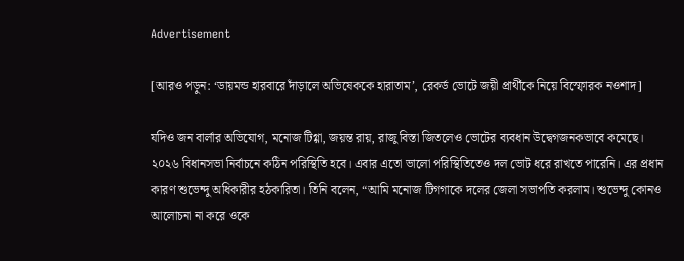Advertisement

[আরও পড়ুন: ‘ডায়মন্ড হারবারে দাঁড়ালে অভিষেককে হারাতাম’, রেকর্ড ভোটে জয়ী প্রার্থীকে নিয়ে বিস্ফোরক নওশাদ]

যদিও জন বার্লার অভিযোগ, মনোজ টিগ্গা, জয়ন্ত রায়, রাজু বিস্তা জিতলেও ভোটের ব্যবধান উদ্বেগজনকভাবে কমেছে। ২০২৬ বিধানসভা নির্বাচনে কঠিন পরিস্থিতি হবে। এবার এতো ভালো পরিস্থিতিতেও দল ভোট ধরে রাখতে পারেনি। এর প্রধান কারণ শুভেন্দু অধিকারীর হঠকারিতা। তিনি বলেন, “আমি মনোজ টিগগাকে দলের জেলা সভাপতি করলাম। শুভেন্দু কোনও আলোচনা না করে ওকে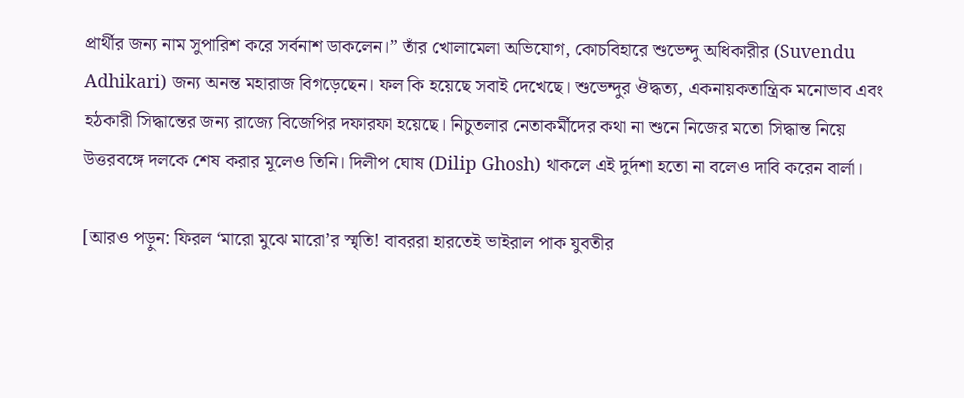প্রার্থীর জন্য নাম সুপারিশ করে সর্বনাশ ডাকলেন।” তাঁর খোলামেলা অভিযোগ, কোচবিহারে শুভেন্দু অধিকারীর (Suvendu Adhikari) জন্য অনন্ত মহারাজ বিগড়েছেন। ফল কি হয়েছে সবাই দেখেছে। শুভেন্দুর ঔদ্ধত্য, একনায়কতান্ত্রিক মনোভাব এবং হঠকারী সিদ্ধান্তের জন্য রাজ্যে বিজেপির দফারফা হয়েছে। নিচুতলার নেতাকর্মীদের কথা না শুনে নিজের মতো সিদ্ধান্ত নিয়ে উত্তরবঙ্গে দলকে শেষ করার মূলেও তিনি। দিলীপ ঘোষ (Dilip Ghosh) থাকলে এই দুর্দশা হতো না বলেও দাবি করেন বার্লা।

[আরও পড়ুন: ফিরল ‘মারো মুঝে মারো’র স্মৃতি! বাবররা হারতেই ভাইরাল পাক যুবতীর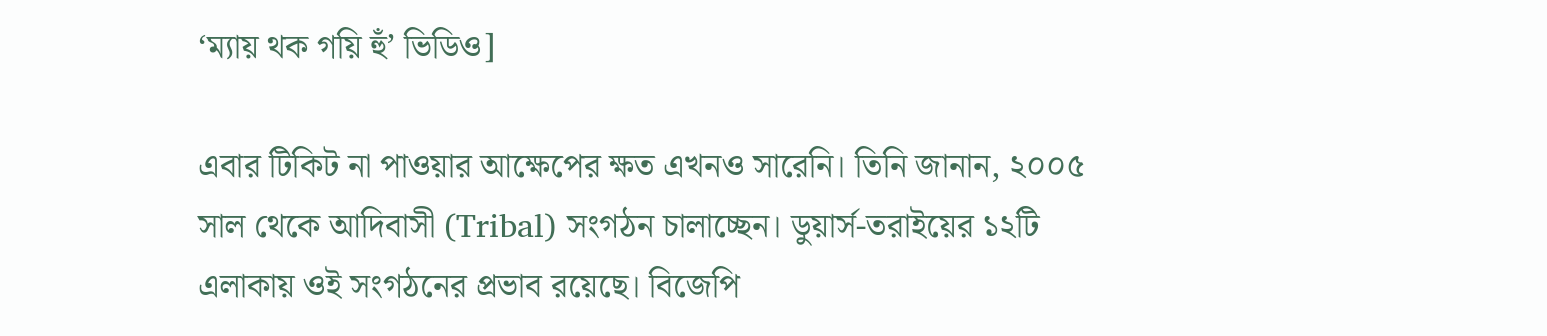‘ম্যায় থক গয়ি হুঁ’ ভিডিও]

এবার টিকিট না পাওয়ার আক্ষেপের ক্ষত এখনও সারেনি। তিনি জানান, ২০০৫ সাল থেকে আদিবাসী (Tribal) সংগঠন চালাচ্ছেন। ডুয়ার্স-তরাইয়ের ১২টি এলাকায় ওই সংগঠনের প্রভাব রয়েছে। বিজেপি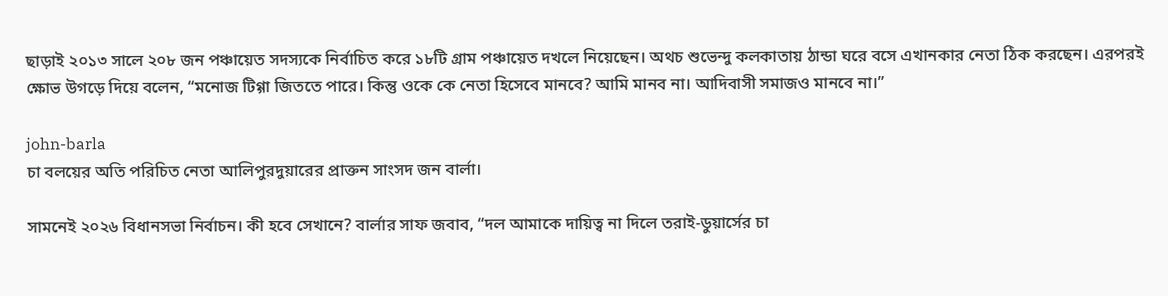ছাড়াই ২০১৩ সালে ২০৮ জন পঞ্চায়েত সদস্যকে নির্বাচিত করে ১৮টি গ্রাম পঞ্চায়েত দখলে নিয়েছেন। অথচ শুভেন্দু কলকাতায় ঠান্ডা ঘরে বসে এখানকার নেতা ঠিক করছেন। এরপরই ক্ষোভ উগড়ে দিয়ে বলেন, “মনোজ টিগ্গা জিততে পারে। কিন্তু ওকে কে নেতা হিসেবে মানবে? আমি মানব না। আদিবাসী সমাজও মানবে না।”

john-barla
চা বলয়ের অতি পরিচিত নেতা আলিপুরদুয়ারের প্রাক্তন সাংসদ জন বার্লা।

সামনেই ২০২৬ বিধানসভা নির্বাচন। কী হবে সেখানে? বার্লার সাফ জবাব, “দল আমাকে দায়িত্ব না দিলে তরাই-ডুয়ার্সের চা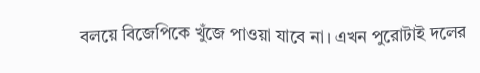বলয়ে বিজেপিকে খুঁজে পাওয়া যাবে না। এখন পুরোটাই দলের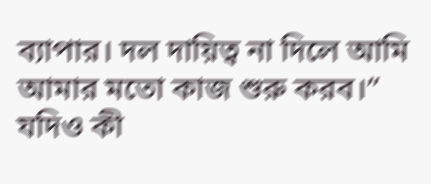ব্যাপার। দল দায়িত্ব না দিলে আমি আমার মতো কাজ শুরু করব।” যদিও কী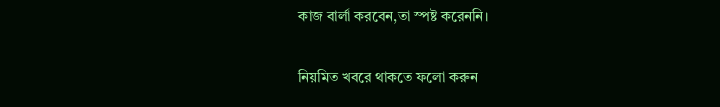কাজ বার্লা করবেন,তা স্পষ্ট করেননি।

নিয়মিত খবরে থাকতে ফলো করুন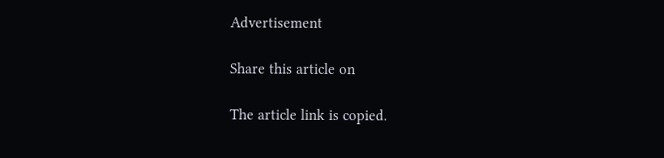Advertisement

Share this article on

The article link is copied.